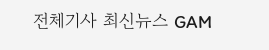전체기사 최신뉴스 GAM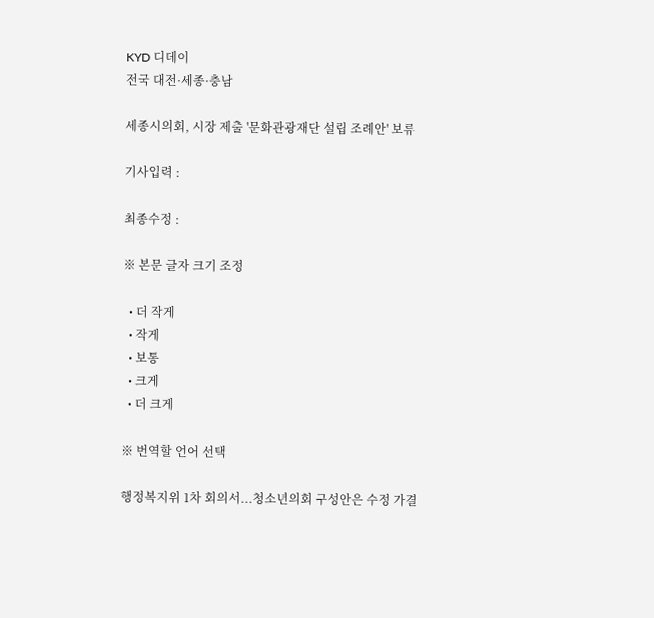KYD 디데이
전국 대전·세종·충남

세종시의회, 시장 제출 '문화관광재단 설립 조례안' 보류

기사입력 :

최종수정 :

※ 본문 글자 크기 조정

  • 더 작게
  • 작게
  • 보통
  • 크게
  • 더 크게

※ 번역할 언어 선택

행정복지위 1차 회의서...청소년의회 구성안은 수정 가결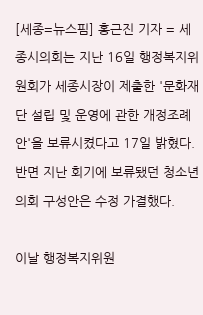[세종=뉴스핌] 홍근진 기자 = 세종시의회는 지난 16일 행정복지위원회가 세종시장이 제출한 '문화재단 설립 및 운영에 관한 개정조례안'을 보류시켰다고 17일 밝혔다. 반면 지난 회기에 보류됐던 청소년의회 구성안은 수정 가결했다.

이날 행정복지위원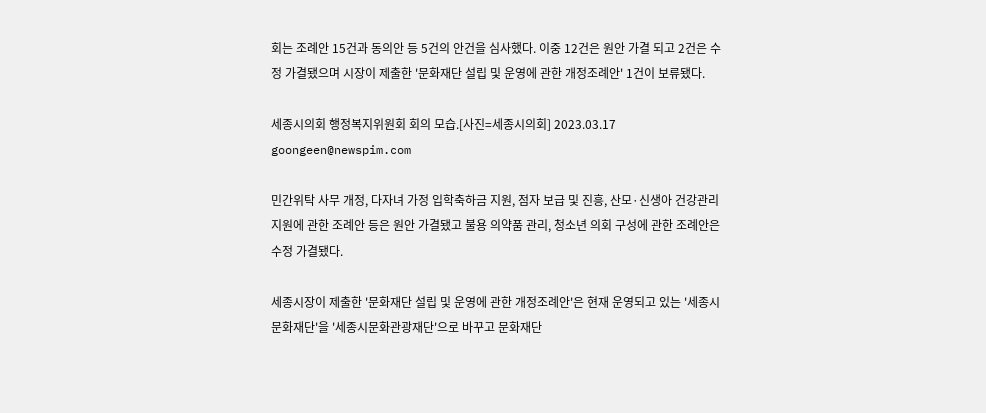회는 조례안 15건과 동의안 등 5건의 안건을 심사했다. 이중 12건은 원안 가결 되고 2건은 수정 가결됐으며 시장이 제출한 '문화재단 설립 및 운영에 관한 개정조례안' 1건이 보류됐다.

세종시의회 행정복지위원회 회의 모습.[사진=세종시의회] 2023.03.17 goongeen@newspim.com

민간위탁 사무 개정, 다자녀 가정 입학축하금 지원, 점자 보급 및 진흥, 산모·신생아 건강관리 지원에 관한 조례안 등은 원안 가결됐고 불용 의약품 관리, 청소년 의회 구성에 관한 조례안은 수정 가결됐다.

세종시장이 제출한 '문화재단 설립 및 운영에 관한 개정조례안'은 현재 운영되고 있는 '세종시문화재단'을 '세종시문화관광재단'으로 바꾸고 문화재단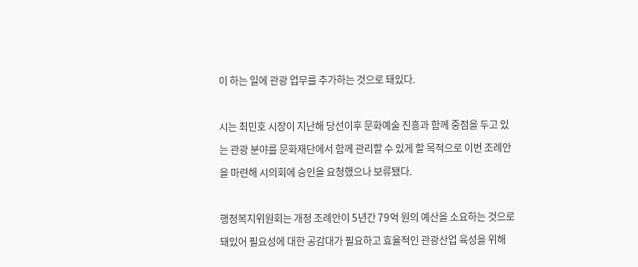이 하는 일에 관광 업무를 추가하는 것으로 돼있다.

시는 최민호 시장이 지난해 당선이후 문화예술 진흥과 함께 중점을 두고 있는 관광 분야를 문화재단에서 함께 관리할 수 있게 할 목적으로 이번 조례안을 마련해 시의회에 승인을 요청했으나 보류됐다.

행정복지위원회는 개정 조례안이 5년간 79억 원의 예산을 소요하는 것으로 돼있어 필요성에 대한 공감대가 필요하고 효율적인 관광산업 육성을 위해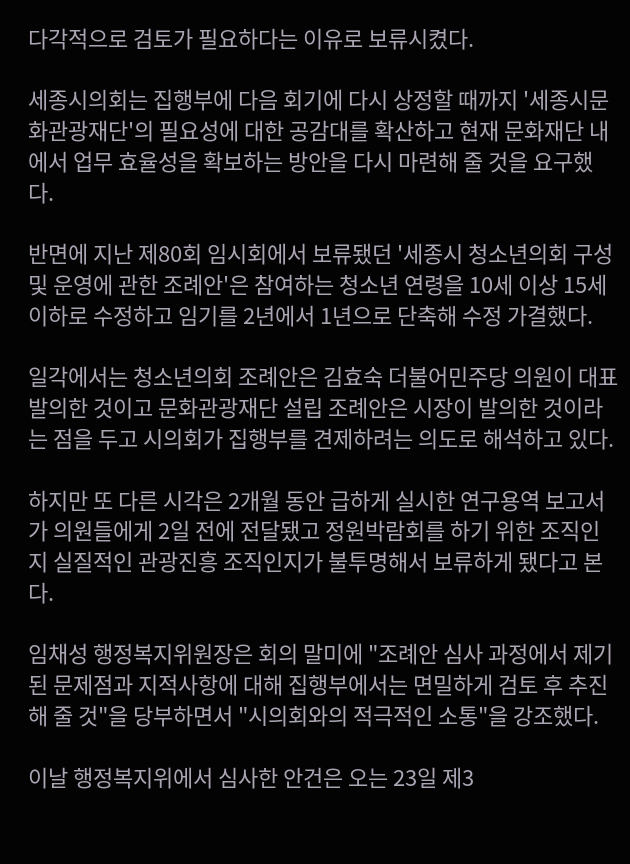다각적으로 검토가 필요하다는 이유로 보류시켰다.

세종시의회는 집행부에 다음 회기에 다시 상정할 때까지 '세종시문화관광재단'의 필요성에 대한 공감대를 확산하고 현재 문화재단 내에서 업무 효율성을 확보하는 방안을 다시 마련해 줄 것을 요구했다.

반면에 지난 제80회 임시회에서 보류됐던 '세종시 청소년의회 구성 및 운영에 관한 조례안'은 참여하는 청소년 연령을 10세 이상 15세 이하로 수정하고 임기를 2년에서 1년으로 단축해 수정 가결했다.

일각에서는 청소년의회 조례안은 김효숙 더불어민주당 의원이 대표 발의한 것이고 문화관광재단 설립 조례안은 시장이 발의한 것이라는 점을 두고 시의회가 집행부를 견제하려는 의도로 해석하고 있다.

하지만 또 다른 시각은 2개월 동안 급하게 실시한 연구용역 보고서가 의원들에게 2일 전에 전달됐고 정원박람회를 하기 위한 조직인지 실질적인 관광진흥 조직인지가 불투명해서 보류하게 됐다고 본다.

임채성 행정복지위원장은 회의 말미에 "조례안 심사 과정에서 제기된 문제점과 지적사항에 대해 집행부에서는 면밀하게 검토 후 추진해 줄 것"을 당부하면서 "시의회와의 적극적인 소통"을 강조했다.

이날 행정복지위에서 심사한 안건은 오는 23일 제3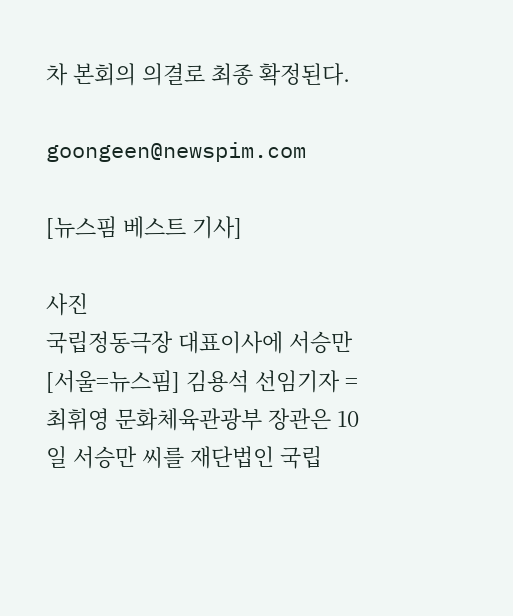차 본회의 의결로 최종 확정된다.

goongeen@newspim.com

[뉴스핌 베스트 기사]

사진
국립정동극장 대표이사에 서승만 [서울=뉴스핌] 김용석 선임기자 = 최휘영 문화체육관광부 장관은 10일 서승만 씨를 재단법인 국립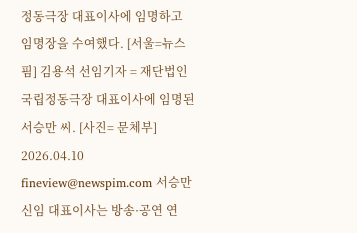정동극장 대표이사에 임명하고 임명장을 수여했다. [서울=뉴스핌] 김용석 선임기자 = 재단법인 국립정동극장 대표이사에 임명된 서승만 씨. [사진= 문체부] 2026.04.10 fineview@newspim.com 서승만 신임 대표이사는 방송·공연 연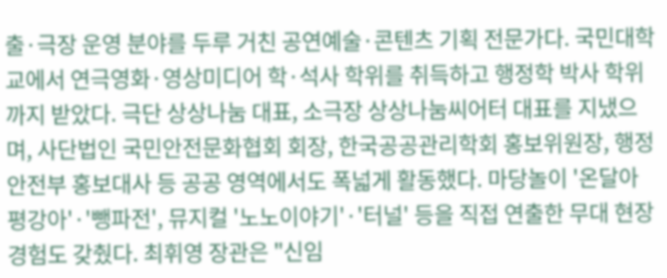출·극장 운영 분야를 두루 거친 공연예술·콘텐츠 기획 전문가다. 국민대학교에서 연극영화·영상미디어 학·석사 학위를 취득하고 행정학 박사 학위까지 받았다. 극단 상상나눔 대표, 소극장 상상나눔씨어터 대표를 지냈으며, 사단법인 국민안전문화협회 회장, 한국공공관리학회 홍보위원장, 행정안전부 홍보대사 등 공공 영역에서도 폭넓게 활동했다. 마당놀이 '온달아 평강아'·'뺑파전', 뮤지컬 '노노이야기'·'터널' 등을 직접 연출한 무대 현장 경험도 갖췄다. 최휘영 장관은 "신임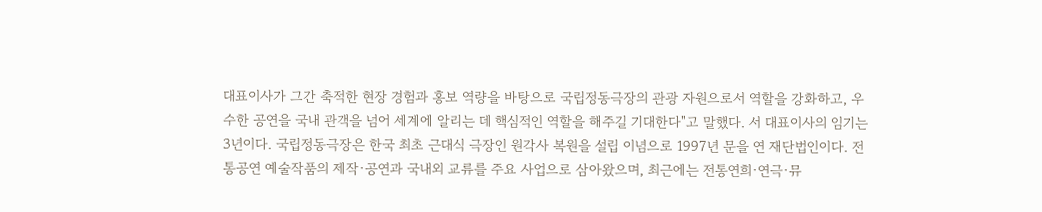대표이사가 그간 축적한 현장 경험과 홍보 역량을 바탕으로 국립정동극장의 관광 자원으로서 역할을 강화하고, 우수한 공연을 국내 관객을 넘어 세계에 알리는 데 핵심적인 역할을 해주길 기대한다"고 말했다. 서 대표이사의 임기는 3년이다. 국립정동극장은 한국 최초 근대식 극장인 원각사 복원을 설립 이념으로 1997년 문을 연 재단법인이다. 전통공연 예술작품의 제작·공연과 국내외 교류를 주요 사업으로 삼아왔으며, 최근에는 전통연희·연극·뮤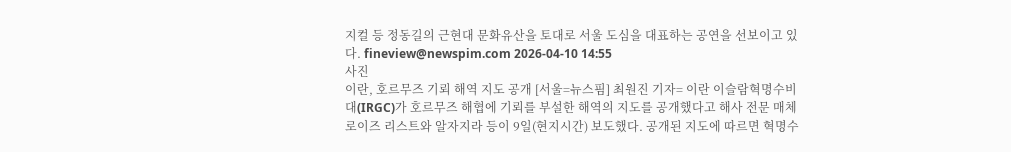지컬 등 정동길의 근현대 문화유산을 토대로 서울 도심을 대표하는 공연을 선보이고 있다. fineview@newspim.com 2026-04-10 14:55
사진
이란, 호르무즈 기뢰 해역 지도 공개 [서울=뉴스핌] 최원진 기자= 이란 이슬람혁명수비대(IRGC)가 호르무즈 해협에 기뢰를 부설한 해역의 지도를 공개했다고 해사 전문 매체 로이즈 리스트와 알자지라 등이 9일(현지시간) 보도했다. 공개된 지도에 따르면 혁명수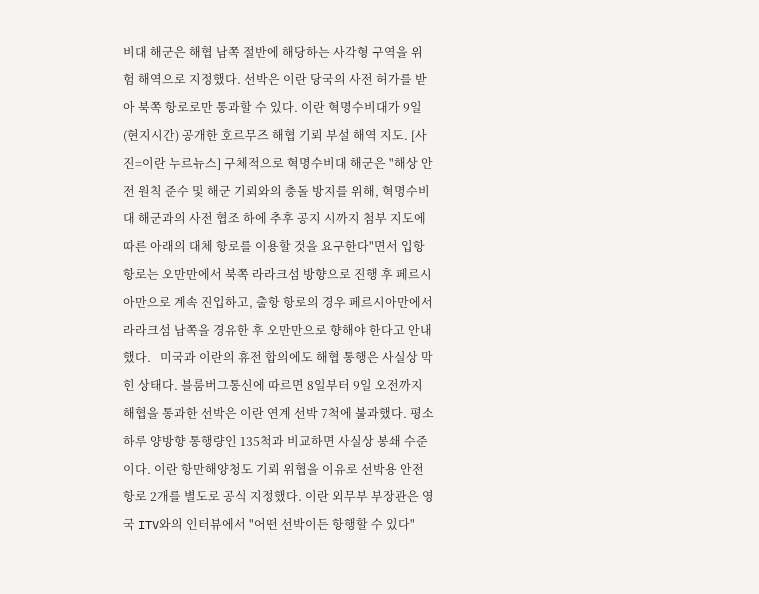비대 해군은 해협 남쪽 절반에 해당하는 사각형 구역을 위험 해역으로 지정했다. 선박은 이란 당국의 사전 허가를 받아 북쪽 항로로만 통과할 수 있다. 이란 혁명수비대가 9일(현지시간) 공개한 호르무즈 해협 기뢰 부설 해역 지도. [사진=이란 누르뉴스] 구체적으로 혁명수비대 해군은 "해상 안전 원칙 준수 및 해군 기뢰와의 충돌 방지를 위해, 혁명수비대 해군과의 사전 협조 하에 추후 공지 시까지 첨부 지도에 따른 아래의 대체 항로를 이용할 것을 요구한다"면서 입항 항로는 오만만에서 북쪽 라라크섬 방향으로 진행 후 페르시아만으로 계속 진입하고, 출항 항로의 경우 페르시아만에서 라라크섬 남쪽을 경유한 후 오만만으로 향해야 한다고 안내했다.   미국과 이란의 휴전 합의에도 해협 통행은 사실상 막힌 상태다. 블룸버그통신에 따르면 8일부터 9일 오전까지 해협을 통과한 선박은 이란 연계 선박 7척에 불과했다. 평소 하루 양방향 통행량인 135척과 비교하면 사실상 봉쇄 수준이다. 이란 항만해양청도 기뢰 위협을 이유로 선박용 안전 항로 2개를 별도로 공식 지정했다. 이란 외무부 부장관은 영국 ITV와의 인터뷰에서 "어떤 선박이든 항행할 수 있다"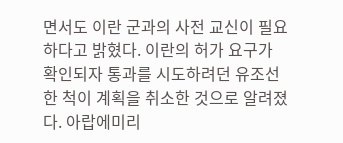면서도 이란 군과의 사전 교신이 필요하다고 밝혔다. 이란의 허가 요구가 확인되자 통과를 시도하려던 유조선 한 척이 계획을 취소한 것으로 알려졌다. 아랍에미리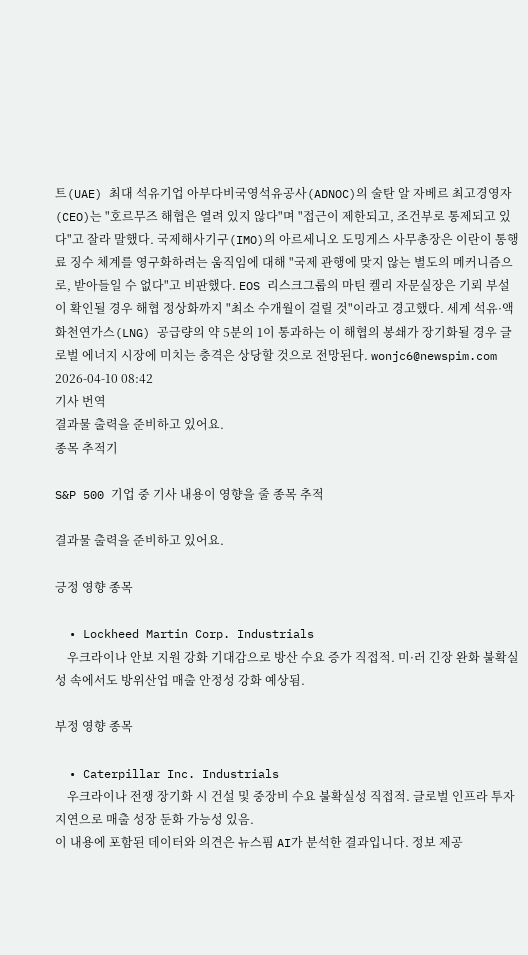트(UAE) 최대 석유기업 아부다비국영석유공사(ADNOC)의 술탄 알 자베르 최고경영자(CEO)는 "호르무즈 해협은 열려 있지 않다"며 "접근이 제한되고, 조건부로 통제되고 있다"고 잘라 말했다. 국제해사기구(IMO)의 아르세니오 도밍게스 사무총장은 이란이 통행료 징수 체계를 영구화하려는 움직임에 대해 "국제 관행에 맞지 않는 별도의 메커니즘으로, 받아들일 수 없다"고 비판했다. EOS 리스크그룹의 마틴 켈리 자문실장은 기뢰 부설이 확인될 경우 해협 정상화까지 "최소 수개월이 걸릴 것"이라고 경고했다. 세계 석유·액화천연가스(LNG) 공급량의 약 5분의 1이 통과하는 이 해협의 봉쇄가 장기화될 경우 글로벌 에너지 시장에 미치는 충격은 상당할 것으로 전망된다. wonjc6@newspim.com   2026-04-10 08:42
기사 번역
결과물 출력을 준비하고 있어요.
종목 추적기

S&P 500 기업 중 기사 내용이 영향을 줄 종목 추적

결과물 출력을 준비하고 있어요.

긍정 영향 종목

  • Lockheed Martin Corp. Industrials
    우크라이나 안보 지원 강화 기대감으로 방산 수요 증가 직접적. 미·러 긴장 완화 불확실성 속에서도 방위산업 매출 안정성 강화 예상됨.

부정 영향 종목

  • Caterpillar Inc. Industrials
    우크라이나 전쟁 장기화 시 건설 및 중장비 수요 불확실성 직접적. 글로벌 인프라 투자 지연으로 매출 성장 둔화 가능성 있음.
이 내용에 포함된 데이터와 의견은 뉴스핌 AI가 분석한 결과입니다. 정보 제공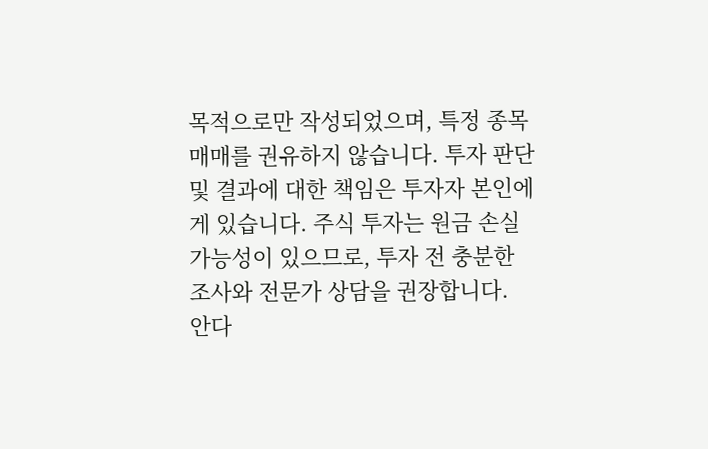목적으로만 작성되었으며, 특정 종목 매매를 권유하지 않습니다. 투자 판단 및 결과에 대한 책임은 투자자 본인에게 있습니다. 주식 투자는 원금 손실 가능성이 있으므로, 투자 전 충분한 조사와 전문가 상담을 권장합니다.
안다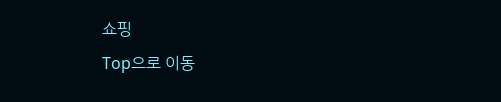쇼핑
Top으로 이동